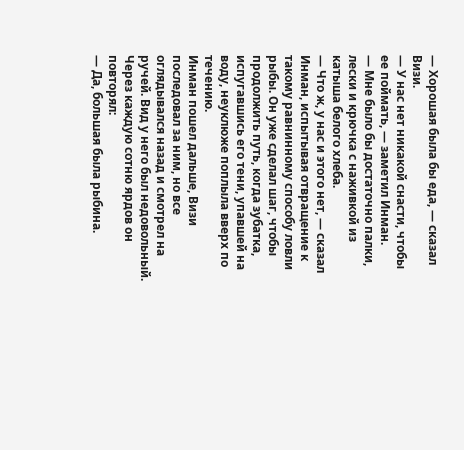— Хорошая была бы еда, — сказал Визи.
— У нас нет никакой снасти, чтобы ее поймать, — заметил Инман.
— Мне было бы достаточно палки, лески и крючка с наживкой из катыша белого хлеба.
— Что ж, у нас и этого нет, — сказал Инман, испытывая отвращение к такому равнинному способу ловли рыбы. Он уже сделал шаг, чтобы продолжить путь, когда зубатка, испугавшись его тени, упавшей на воду, неуклюже поплыла вверх по течению.
Инман пошел дальше, Визи последовал за ним, но все оглядывался назад и смотрел на ручей. Вид у него был недовольный. Через каждую сотню ярдов он повторял:
— Да, большая была рыбина.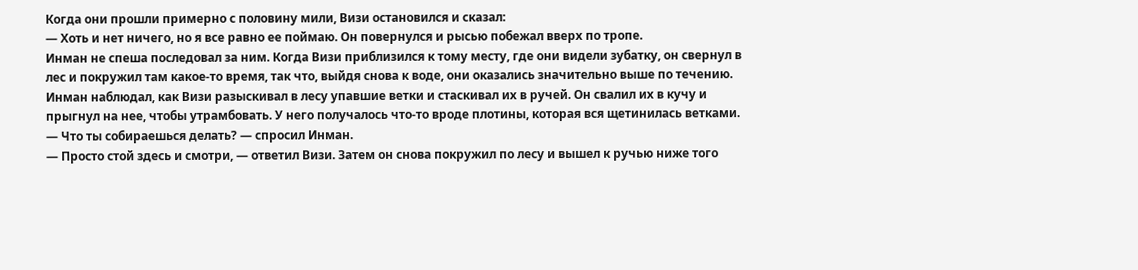Когда они прошли примерно с половину мили, Визи остановился и сказал:
— Хоть и нет ничего, но я все равно ее поймаю. Он повернулся и рысью побежал вверх по тропе.
Инман не спеша последовал за ним. Когда Визи приблизился к тому месту, где они видели зубатку, он свернул в лес и покружил там какое-то время, так что, выйдя снова к воде, они оказались значительно выше по течению. Инман наблюдал, как Визи разыскивал в лесу упавшие ветки и стаскивал их в ручей. Он свалил их в кучу и прыгнул на нее, чтобы утрамбовать. У него получалось что-то вроде плотины, которая вся щетинилась ветками.
— Что ты собираешься делать? — спросил Инман.
— Просто стой здесь и смотри, — ответил Визи. Затем он снова покружил по лесу и вышел к ручью ниже того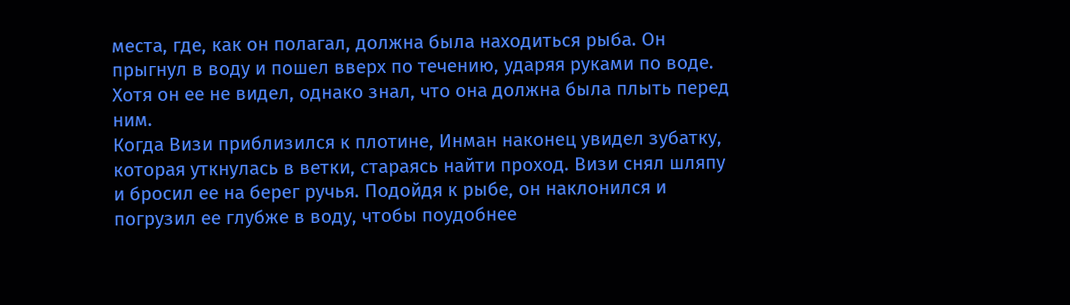места, где, как он полагал, должна была находиться рыба. Он прыгнул в воду и пошел вверх по течению, ударяя руками по воде. Хотя он ее не видел, однако знал, что она должна была плыть перед ним.
Когда Визи приблизился к плотине, Инман наконец увидел зубатку, которая уткнулась в ветки, стараясь найти проход. Визи снял шляпу и бросил ее на берег ручья. Подойдя к рыбе, он наклонился и погрузил ее глубже в воду, чтобы поудобнее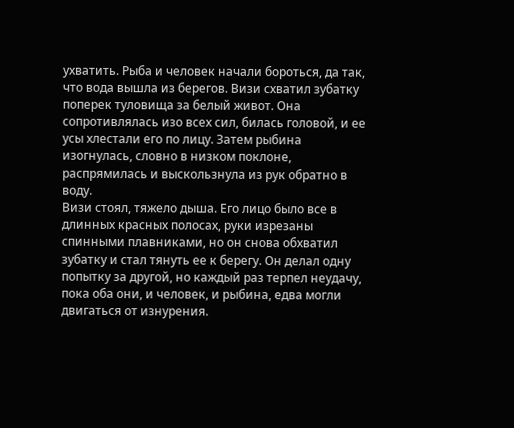ухватить. Рыба и человек начали бороться, да так, что вода вышла из берегов. Визи схватил зубатку поперек туловища за белый живот. Она сопротивлялась изо всех сил, билась головой, и ее усы хлестали его по лицу. Затем рыбина изогнулась, словно в низком поклоне, распрямилась и выскользнула из рук обратно в воду.
Визи стоял, тяжело дыша. Его лицо было все в длинных красных полосах, руки изрезаны спинными плавниками, но он снова обхватил зубатку и стал тянуть ее к берегу. Он делал одну попытку за другой, но каждый раз терпел неудачу, пока оба они, и человек, и рыбина, едва могли двигаться от изнурения.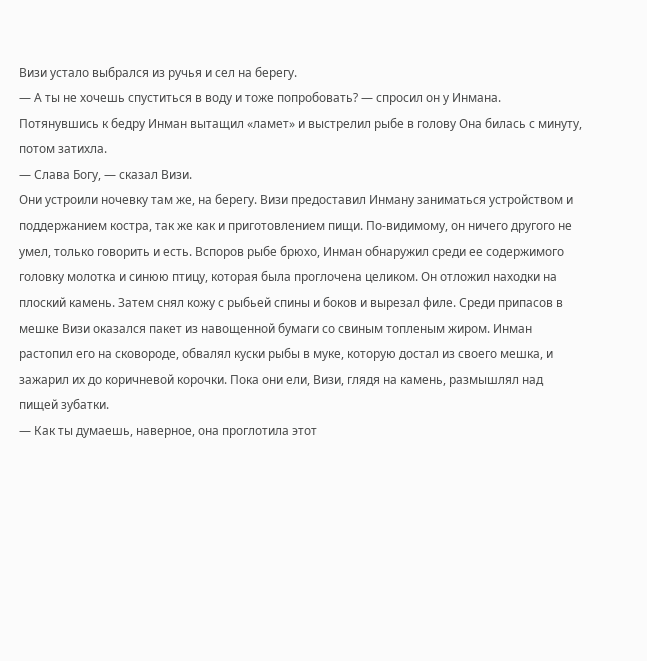Визи устало выбрался из ручья и сел на берегу.
— А ты не хочешь спуститься в воду и тоже попробовать? — спросил он у Инмана.
Потянувшись к бедру Инман вытащил «ламет» и выстрелил рыбе в голову Она билась с минуту, потом затихла.
— Слава Богу, — сказал Визи.
Они устроили ночевку там же, на берегу. Визи предоставил Инману заниматься устройством и поддержанием костра, так же как и приготовлением пищи. По-видимому, он ничего другого не умел, только говорить и есть. Вспоров рыбе брюхо, Инман обнаружил среди ее содержимого головку молотка и синюю птицу, которая была проглочена целиком. Он отложил находки на плоский камень. Затем снял кожу с рыбьей спины и боков и вырезал филе. Среди припасов в мешке Визи оказался пакет из навощенной бумаги со свиным топленым жиром. Инман растопил его на сковороде, обвалял куски рыбы в муке, которую достал из своего мешка, и зажарил их до коричневой корочки. Пока они ели, Визи, глядя на камень, размышлял над пищей зубатки.
— Как ты думаешь, наверное, она проглотила этот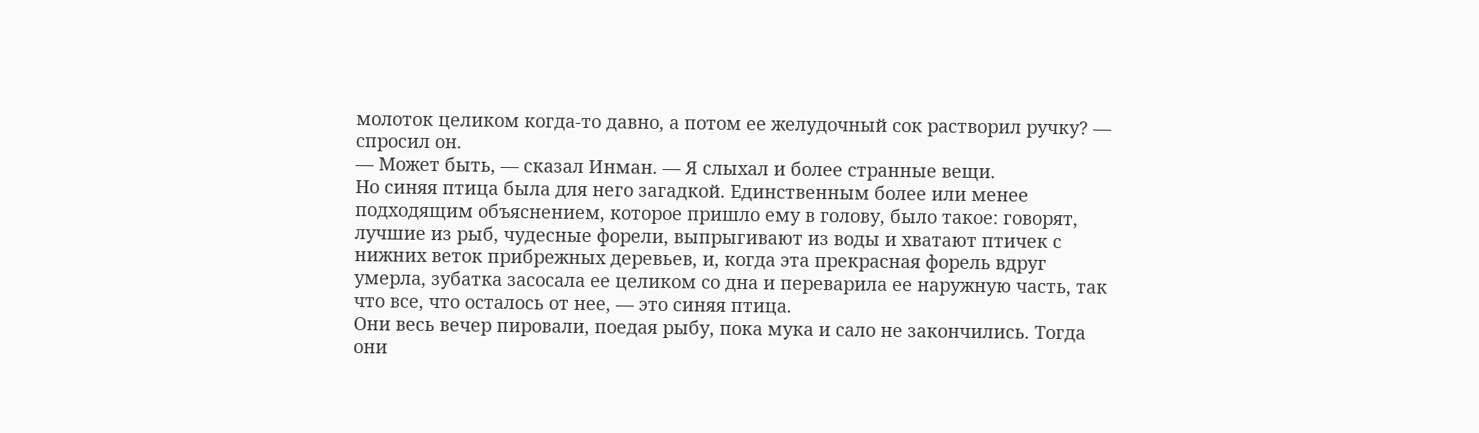молоток целиком когда-то давно, а потом ее желудочный сок растворил ручку? — спросил он.
— Может быть, — сказал Инман. — Я слыхал и более странные вещи.
Но синяя птица была для него загадкой. Единственным более или менее подходящим объяснением, которое пришло ему в голову, было такое: говорят, лучшие из рыб, чудесные форели, выпрыгивают из воды и хватают птичек с нижних веток прибрежных деревьев, и, когда эта прекрасная форель вдруг умерла, зубатка засосала ее целиком со дна и переварила ее наружную часть, так что все, что осталось от нее, — это синяя птица.
Они весь вечер пировали, поедая рыбу, пока мука и сало не закончились. Тогда они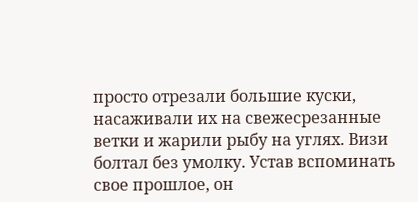просто отрезали большие куски, насаживали их на свежесрезанные ветки и жарили рыбу на углях. Визи болтал без умолку. Устав вспоминать свое прошлое, он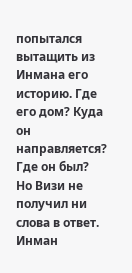попытался вытащить из Инмана его историю. Где его дом? Куда он направляется? Где он был? Но Визи не получил ни слова в ответ. Инман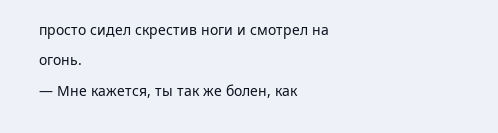просто сидел скрестив ноги и смотрел на огонь.
— Мне кажется, ты так же болен, как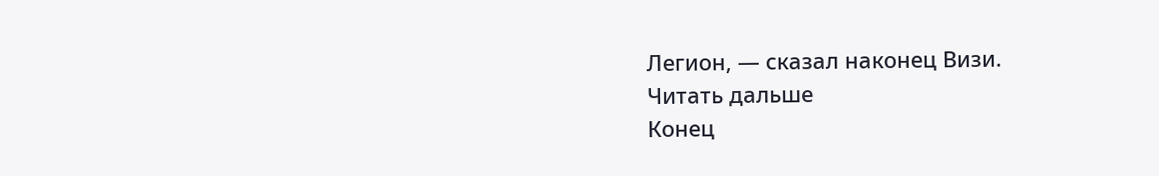Легион, — сказал наконец Визи.
Читать дальше
Конец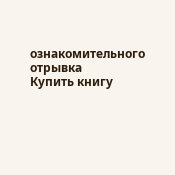ознакомительного отрывка
Купить книгу